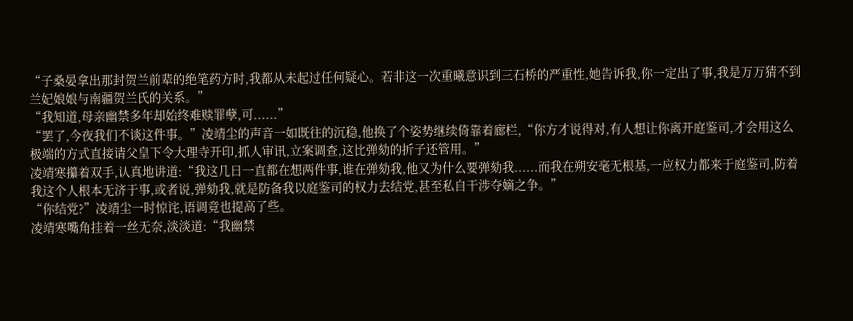“子桑晏拿出那封贺兰前辈的绝笔药方时,我都从未起过任何疑心。若非这一次重曦意识到三石桥的严重性,她告诉我,你一定出了事,我是万万猜不到兰妃娘娘与南疆贺兰氏的关系。”
“我知道,母亲幽禁多年却始终难赎罪孽,可......”
“罢了,今夜我们不谈这件事。”凌靖尘的声音一如既往的沉稳,他换了个姿势继续倚靠着廊栏,“你方才说得对,有人想让你离开庭鉴司,才会用这么极端的方式直接请父皇下令大理寺开印,抓人审讯,立案调查,这比弹劾的折子还管用。”
凌靖寒攥着双手,认真地讲道:“我这几日一直都在想两件事,谁在弹劾我,他又为什么要弹劾我......而我在朔安毫无根基,一应权力都来于庭鉴司,防着我这个人根本无济于事,或者说,弹劾我,就是防备我以庭鉴司的权力去结党,甚至私自干涉夺嫡之争。”
“你结党?”凌靖尘一时惊诧,语调竟也提高了些。
凌靖寒嘴角挂着一丝无奈,淡淡道:“我幽禁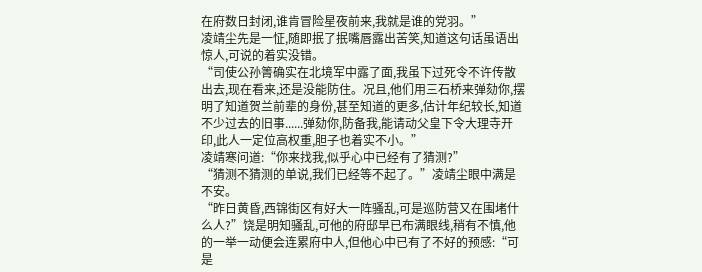在府数日封闭,谁肯冒险星夜前来,我就是谁的党羽。”
凌靖尘先是一怔,随即抿了抿嘴唇露出苦笑,知道这句话虽语出惊人,可说的着实没错。
“司使公孙箐确实在北境军中露了面,我虽下过死令不许传散出去,现在看来,还是没能防住。况且,他们用三石桥来弹劾你,摆明了知道贺兰前辈的身份,甚至知道的更多,估计年纪较长,知道不少过去的旧事......弹劾你,防备我,能请动父皇下令大理寺开印,此人一定位高权重,胆子也着实不小。”
凌靖寒问道:“你来找我,似乎心中已经有了猜测?”
“猜测不猜测的单说,我们已经等不起了。”凌靖尘眼中满是不安。
“昨日黄昏,西锦街区有好大一阵骚乱,可是巡防营又在围堵什么人?”饶是明知骚乱,可他的府邸早已布满眼线,稍有不慎,他的一举一动便会连累府中人,但他心中已有了不好的预感:“可是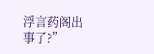浮言药阁出事了?”